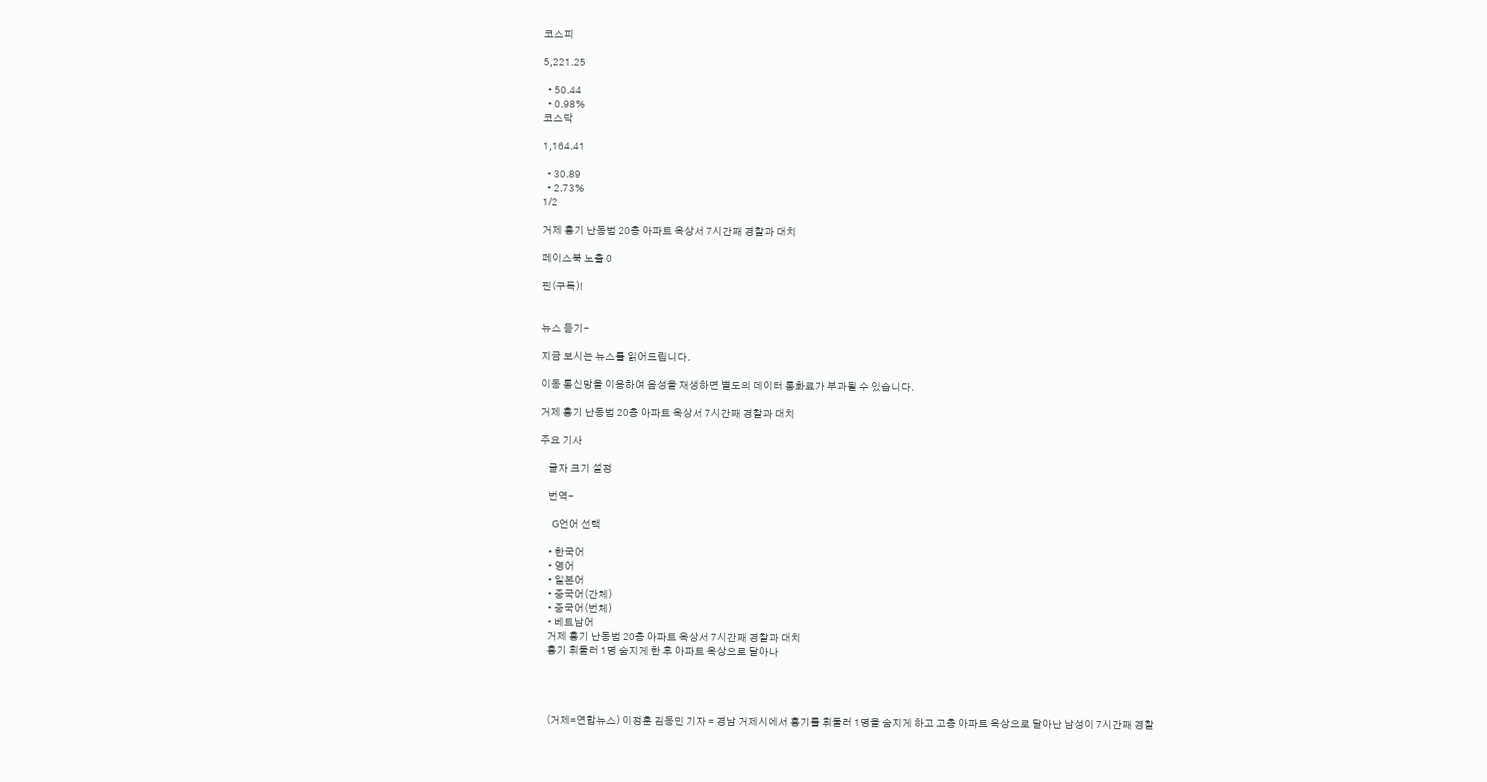코스피

5,221.25

  • 50.44
  • 0.98%
코스닥

1,164.41

  • 30.89
  • 2.73%
1/2

거제 흉기 난동범 20층 아파트 옥상서 7시간째 경찰과 대치

페이스북 노출 0

핀(구독)!


뉴스 듣기-

지금 보시는 뉴스를 읽어드립니다.

이동 통신망을 이용하여 음성을 재생하면 별도의 데이터 통화료가 부과될 수 있습니다.

거제 흉기 난동범 20층 아파트 옥상서 7시간째 경찰과 대치

주요 기사

    글자 크기 설정

    번역-

    G언어 선택

    • 한국어
    • 영어
    • 일본어
    • 중국어(간체)
    • 중국어(번체)
    • 베트남어
    거제 흉기 난동범 20층 아파트 옥상서 7시간째 경찰과 대치
    흉기 휘둘러 1명 숨지게 한 후 아파트 옥상으로 달아나




    (거제=연합뉴스) 이정훈 김동민 기자 = 경남 거제시에서 흉기를 휘둘러 1명을 숨지게 하고 고층 아파트 옥상으로 달아난 남성이 7시간째 경찰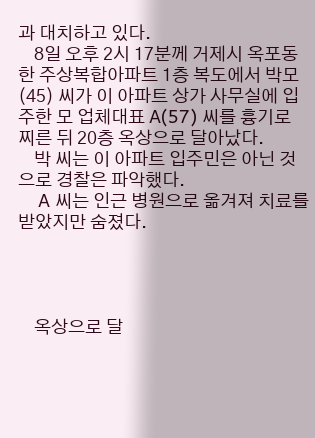과 대치하고 있다.
    8일 오후 2시 17분께 거제시 옥포동 한 주상복합아파트 1층 복도에서 박모(45) 씨가 이 아파트 상가 사무실에 입주한 모 업체대표 A(57) 씨를 흉기로 찌른 뒤 20층 옥상으로 달아났다.
    박 씨는 이 아파트 입주민은 아닌 것으로 경찰은 파악했다.
    A 씨는 인근 병원으로 옮겨져 치료를 받았지만 숨졌다.




    옥상으로 달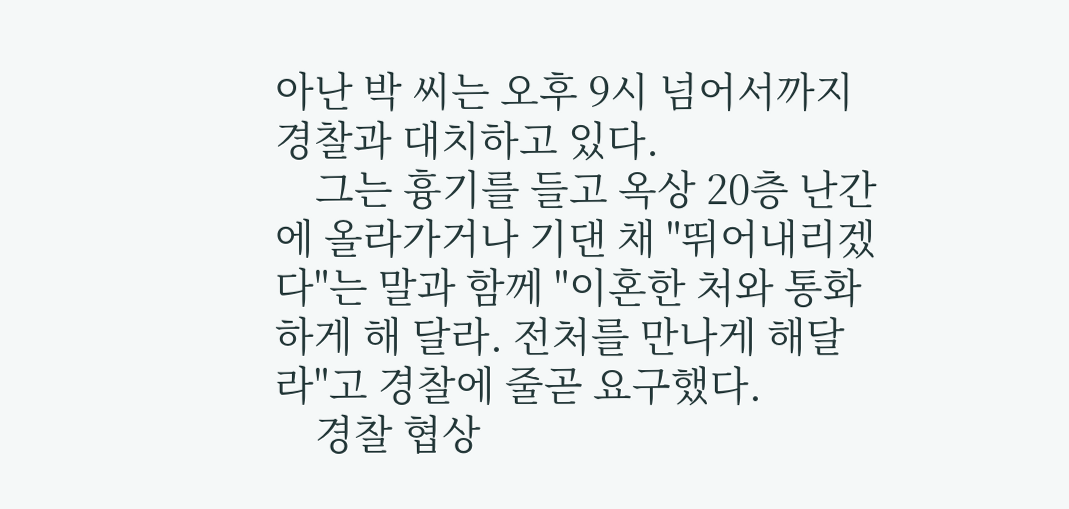아난 박 씨는 오후 9시 넘어서까지 경찰과 대치하고 있다.
    그는 흉기를 들고 옥상 20층 난간에 올라가거나 기댄 채 "뛰어내리겠다"는 말과 함께 "이혼한 처와 통화하게 해 달라. 전처를 만나게 해달라"고 경찰에 줄곧 요구했다.
    경찰 협상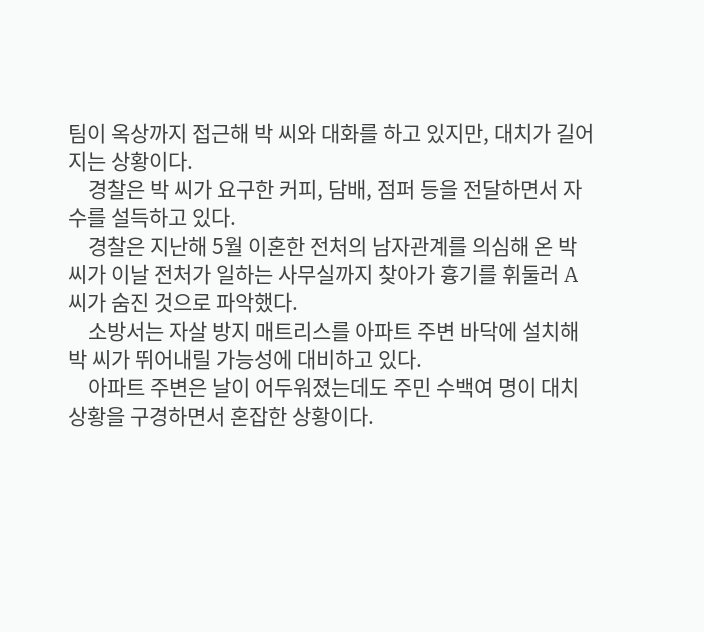팀이 옥상까지 접근해 박 씨와 대화를 하고 있지만, 대치가 길어지는 상황이다.
    경찰은 박 씨가 요구한 커피, 담배, 점퍼 등을 전달하면서 자수를 설득하고 있다.
    경찰은 지난해 5월 이혼한 전처의 남자관계를 의심해 온 박 씨가 이날 전처가 일하는 사무실까지 찾아가 흉기를 휘둘러 A 씨가 숨진 것으로 파악했다.
    소방서는 자살 방지 매트리스를 아파트 주변 바닥에 설치해 박 씨가 뛰어내릴 가능성에 대비하고 있다.
    아파트 주변은 날이 어두워졌는데도 주민 수백여 명이 대치 상황을 구경하면서 혼잡한 상황이다.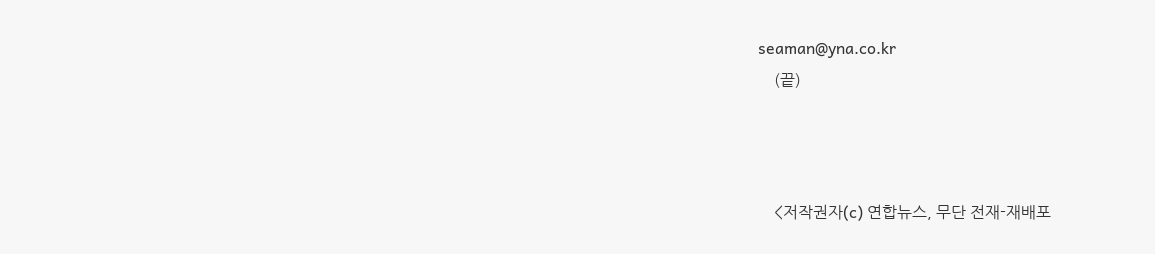seaman@yna.co.kr
    (끝)



    <저작권자(c) 연합뉴스, 무단 전재-재배포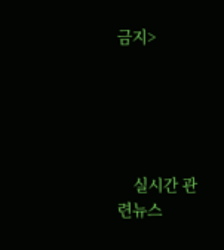금지>





    실시간 관련뉴스